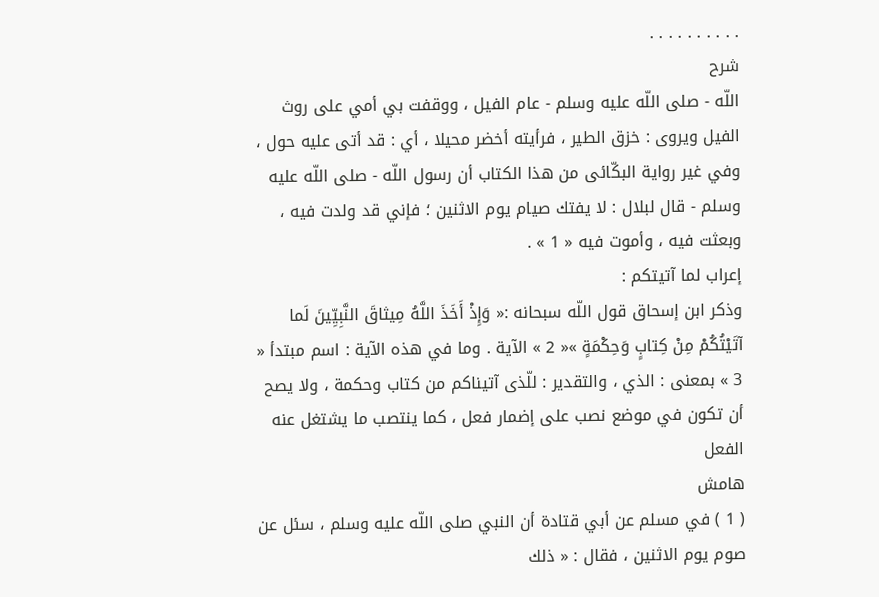. . . . . . . . . .
شرح
اللّه - صلى اللّه عليه وسلم - عام الفيل ، ووقفت بي أمي على روث الفيل ويروى : خزق الطير ، فرأيته أخضر محيلا ، أي : قد أتى عليه حول ، وفي غير رواية البكّائى من هذا الكتاب أن رسول اللّه - صلى اللّه عليه وسلم - قال لبلال : لا يفتك صيام يوم الاثنين ؛ فإني قد ولدت فيه ، وبعثت فيه ، وأموت فيه « 1 » .
إعراب لما آتيتكم :
وذكر ابن إسحاق قول اللّه سبحانه :« وَإِذْ أَخَذَ اللَّهُ مِيثاقَ النَّبِيِّينَ لَما آتَيْتُكُمْ مِنْ كِتابٍ وَحِكْمَةٍ »« 2 » الآية . وما في هذه الآية : اسم مبتدأ « 3 » بمعنى : الذي ، والتقدير : للّذى آتيناكم من كتاب وحكمة ، ولا يصح أن تكون في موضع نصب على إضمار فعل ، كما ينتصب ما يشتغل عنه الفعل
هامش
( 1 ) في مسلم عن أبي قتادة أن النبي صلى اللّه عليه وسلم ، سئل عن صوم يوم الاثنين ، فقال : « ذلك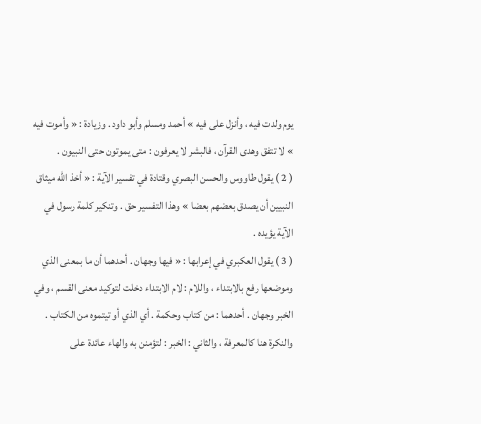يوم ولدت فيه ، وأنزل على فيه » أحمد ومسلم وأبو داود . وزيادة : « وأموت فيه » لا تتفق وهدى القرآن ، فالبشر لا يعرفون : متى يموتون حتى النبيون .
( 2 ) يقول طاووس والحسن البصري وقتادة في تفسير الآية : « أخذ اللّه ميثاق النبيين أن يصدق بعضهم بعضا » وهذا التفسير حق . وتنكير كلمة رسول في الآية يؤيده .
( 3 ) يقول العكبري في إعرابها : « فيها وجهان . أحدهما أن ما بمعنى الذي وموضعها رفع بالابتداء ، واللام : لام الابتداء دخلت لتوكيد معنى القسم ، وفي الخبر وجهان . أحدهما : من كتاب وحكمة . أي الذي أو تيتموه من الكتاب . والنكرة هنا كالمعرفة ، والثاني : الخبر : لتؤمنن به والهاء عائدة على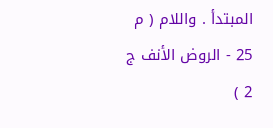المبتدأ . واللام ( م 25 - الروض الأنف ج 2 )